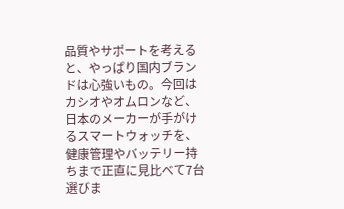品質やサポートを考えると、やっぱり国内ブランドは心強いもの。今回はカシオやオムロンなど、日本のメーカーが手がけるスマートウォッチを、健康管理やバッテリー持ちまで正直に見比べて7台選びま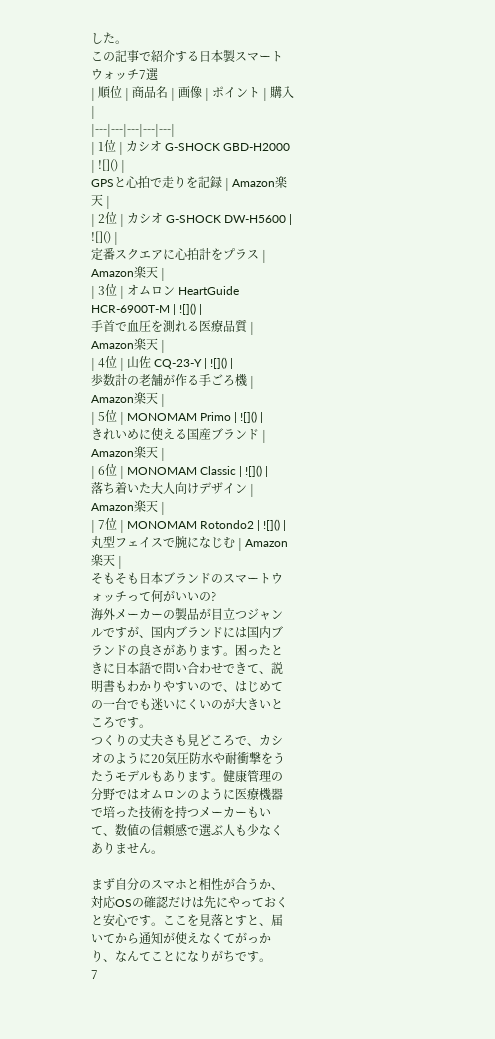した。
この記事で紹介する日本製スマートウォッチ7選
| 順位 | 商品名 | 画像 | ポイント | 購入 |
|---|---|---|---|---|
| 1位 | カシオ G-SHOCK GBD-H2000 | ![]() |
GPSと心拍で走りを記録 | Amazon楽天 |
| 2位 | カシオ G-SHOCK DW-H5600 | ![]() |
定番スクエアに心拍計をプラス | Amazon楽天 |
| 3位 | オムロン HeartGuide HCR-6900T-M | ![]() |
手首で血圧を測れる医療品質 | Amazon楽天 |
| 4位 | 山佐 CQ-23-Y | ![]() |
歩数計の老舗が作る手ごろ機 | Amazon楽天 |
| 5位 | MONOMAM Primo | ![]() |
きれいめに使える国産ブランド | Amazon楽天 |
| 6位 | MONOMAM Classic | ![]() |
落ち着いた大人向けデザイン | Amazon楽天 |
| 7位 | MONOMAM Rotondo2 | ![]() |
丸型フェイスで腕になじむ | Amazon楽天 |
そもそも日本ブランドのスマートウォッチって何がいいの?
海外メーカーの製品が目立つジャンルですが、国内ブランドには国内ブランドの良さがあります。困ったときに日本語で問い合わせできて、説明書もわかりやすいので、はじめての一台でも迷いにくいのが大きいところです。
つくりの丈夫さも見どころで、カシオのように20気圧防水や耐衝撃をうたうモデルもあります。健康管理の分野ではオムロンのように医療機器で培った技術を持つメーカーもいて、数値の信頼感で選ぶ人も少なくありません。

まず自分のスマホと相性が合うか、対応OSの確認だけは先にやっておくと安心です。ここを見落とすと、届いてから通知が使えなくてがっかり、なんてことになりがちです。
7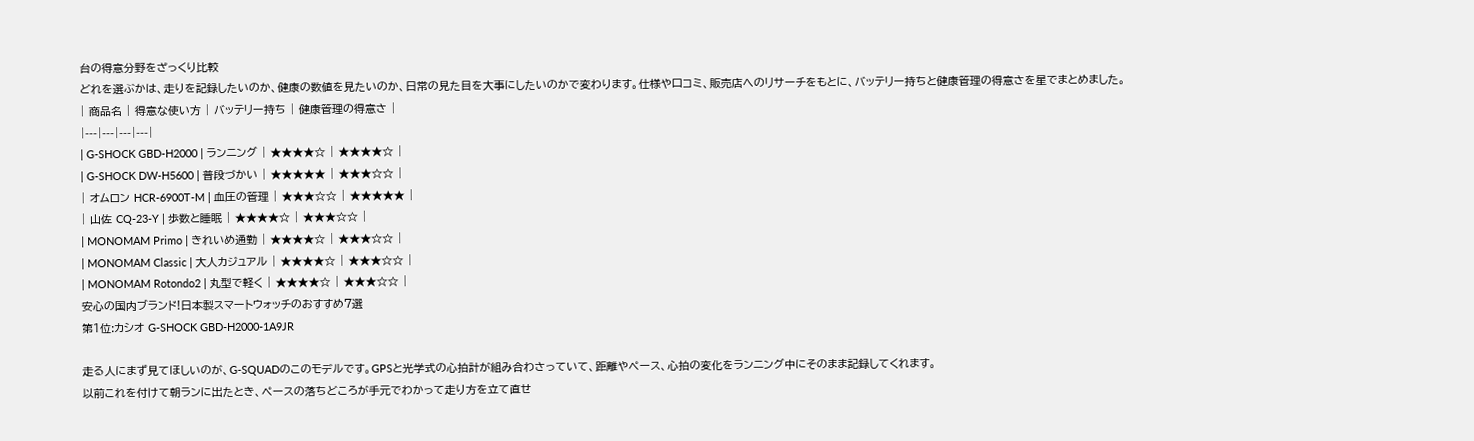台の得意分野をざっくり比較
どれを選ぶかは、走りを記録したいのか、健康の数値を見たいのか、日常の見た目を大事にしたいのかで変わります。仕様や口コミ、販売店へのリサーチをもとに、バッテリー持ちと健康管理の得意さを星でまとめました。
| 商品名 | 得意な使い方 | バッテリー持ち | 健康管理の得意さ |
|---|---|---|---|
| G-SHOCK GBD-H2000 | ランニング | ★★★★☆ | ★★★★☆ |
| G-SHOCK DW-H5600 | 普段づかい | ★★★★★ | ★★★☆☆ |
| オムロン HCR-6900T-M | 血圧の管理 | ★★★☆☆ | ★★★★★ |
| 山佐 CQ-23-Y | 歩数と睡眠 | ★★★★☆ | ★★★☆☆ |
| MONOMAM Primo | きれいめ通勤 | ★★★★☆ | ★★★☆☆ |
| MONOMAM Classic | 大人カジュアル | ★★★★☆ | ★★★☆☆ |
| MONOMAM Rotondo2 | 丸型で軽く | ★★★★☆ | ★★★☆☆ |
安心の国内ブランド!日本製スマートウォッチのおすすめ7選
第1位:カシオ G-SHOCK GBD-H2000-1A9JR

走る人にまず見てほしいのが、G-SQUADのこのモデルです。GPSと光学式の心拍計が組み合わさっていて、距離やペース、心拍の変化をランニング中にそのまま記録してくれます。
以前これを付けて朝ランに出たとき、ペースの落ちどころが手元でわかって走り方を立て直せ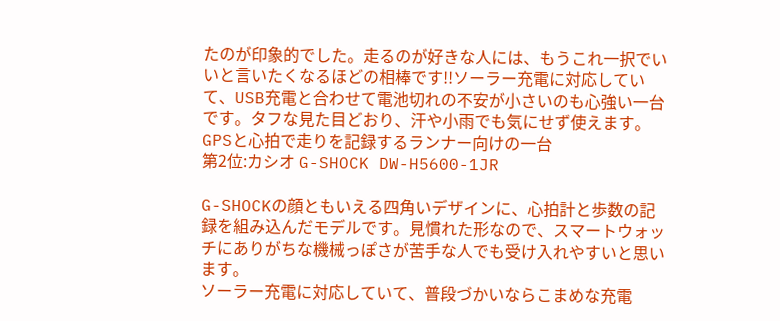たのが印象的でした。走るのが好きな人には、もうこれ一択でいいと言いたくなるほどの相棒です!!ソーラー充電に対応していて、USB充電と合わせて電池切れの不安が小さいのも心強い一台です。タフな見た目どおり、汗や小雨でも気にせず使えます。
GPSと心拍で走りを記録するランナー向けの一台
第2位:カシオ G-SHOCK DW-H5600-1JR

G-SHOCKの顔ともいえる四角いデザインに、心拍計と歩数の記録を組み込んだモデルです。見慣れた形なので、スマートウォッチにありがちな機械っぽさが苦手な人でも受け入れやすいと思います。
ソーラー充電に対応していて、普段づかいならこまめな充電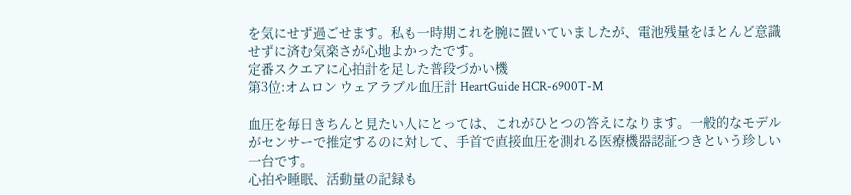を気にせず過ごせます。私も一時期これを腕に置いていましたが、電池残量をほとんど意識せずに済む気楽さが心地よかったです。
定番スクエアに心拍計を足した普段づかい機
第3位:オムロン ウェアラブル血圧計 HeartGuide HCR-6900T-M

血圧を毎日きちんと見たい人にとっては、これがひとつの答えになります。一般的なモデルがセンサーで推定するのに対して、手首で直接血圧を測れる医療機器認証つきという珍しい一台です。
心拍や睡眠、活動量の記録も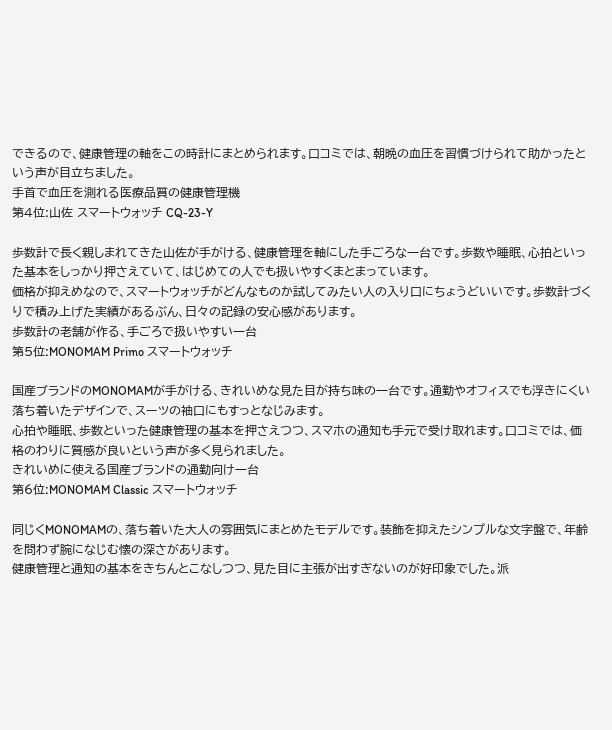できるので、健康管理の軸をこの時計にまとめられます。口コミでは、朝晩の血圧を習慣づけられて助かったという声が目立ちました。
手首で血圧を測れる医療品質の健康管理機
第4位:山佐 スマートウォッチ CQ-23-Y

歩数計で長く親しまれてきた山佐が手がける、健康管理を軸にした手ごろな一台です。歩数や睡眠、心拍といった基本をしっかり押さえていて、はじめての人でも扱いやすくまとまっています。
価格が抑えめなので、スマートウォッチがどんなものか試してみたい人の入り口にちょうどいいです。歩数計づくりで積み上げた実績があるぶん、日々の記録の安心感があります。
歩数計の老舗が作る、手ごろで扱いやすい一台
第5位:MONOMAM Primo スマートウォッチ

国産ブランドのMONOMAMが手がける、きれいめな見た目が持ち味の一台です。通勤やオフィスでも浮きにくい落ち着いたデザインで、スーツの袖口にもすっとなじみます。
心拍や睡眠、歩数といった健康管理の基本を押さえつつ、スマホの通知も手元で受け取れます。口コミでは、価格のわりに質感が良いという声が多く見られました。
きれいめに使える国産ブランドの通勤向け一台
第6位:MONOMAM Classic スマートウォッチ

同じくMONOMAMの、落ち着いた大人の雰囲気にまとめたモデルです。装飾を抑えたシンプルな文字盤で、年齢を問わず腕になじむ懐の深さがあります。
健康管理と通知の基本をきちんとこなしつつ、見た目に主張が出すぎないのが好印象でした。派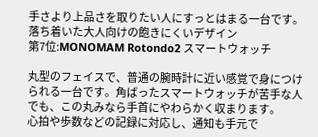手さより上品さを取りたい人にすっとはまる一台です。
落ち着いた大人向けの飽きにくいデザイン
第7位:MONOMAM Rotondo2 スマートウォッチ

丸型のフェイスで、普通の腕時計に近い感覚で身につけられる一台です。角ばったスマートウォッチが苦手な人でも、この丸みなら手首にやわらかく収まります。
心拍や歩数などの記録に対応し、通知も手元で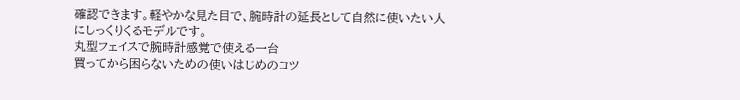確認できます。軽やかな見た目で、腕時計の延長として自然に使いたい人にしっくりくるモデルです。
丸型フェイスで腕時計感覚で使える一台
買ってから困らないための使いはじめのコツ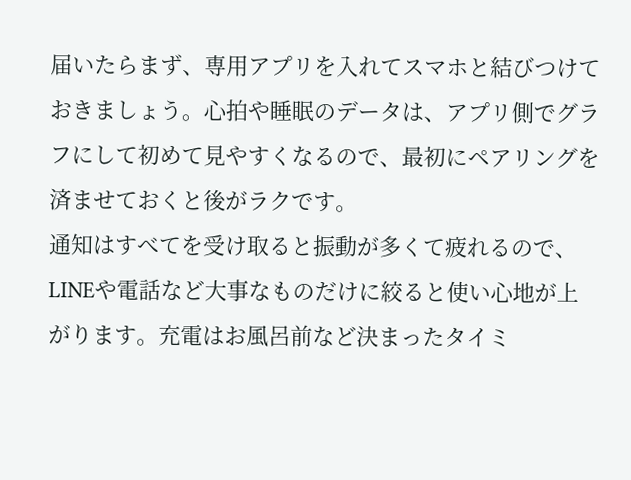届いたらまず、専用アプリを入れてスマホと結びつけておきましょう。心拍や睡眠のデータは、アプリ側でグラフにして初めて見やすくなるので、最初にペアリングを済ませておくと後がラクです。
通知はすべてを受け取ると振動が多くて疲れるので、LINEや電話など大事なものだけに絞ると使い心地が上がります。充電はお風呂前など決まったタイミ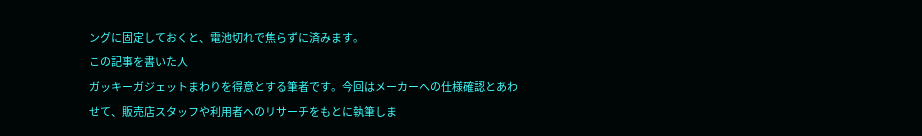ングに固定しておくと、電池切れで焦らずに済みます。
この記事を書いた人
ガッキーガジェットまわりを得意とする筆者です。今回はメーカーへの仕様確認とあわせて、販売店スタッフや利用者へのリサーチをもとに執筆しま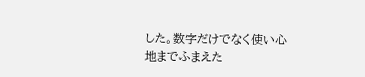した。数字だけでなく使い心地までふまえた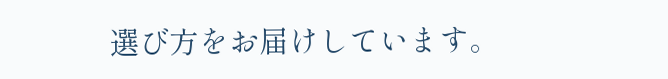選び方をお届けしています。